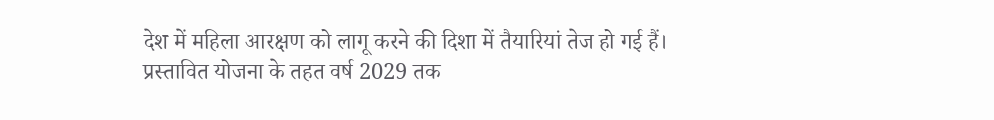देश में महिला आरक्षण को लागू करने की दिशा में तैयारियां तेज हो गई हैं। प्रस्तावित योजना के तहत वर्ष 2029 तक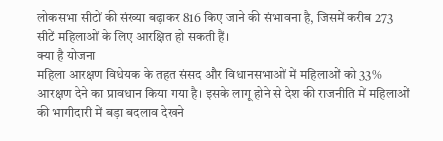लोकसभा सीटों की संख्या बढ़ाकर 816 किए जाने की संभावना है, जिसमें करीब 273 सीटें महिलाओं के लिए आरक्षित हो सकती हैं।
क्या है योजना
महिला आरक्षण विधेयक के तहत संसद और विधानसभाओं में महिलाओं को 33% आरक्षण देने का प्रावधान किया गया है। इसके लागू होने से देश की राजनीति में महिलाओं की भागीदारी में बड़ा बदलाव देखने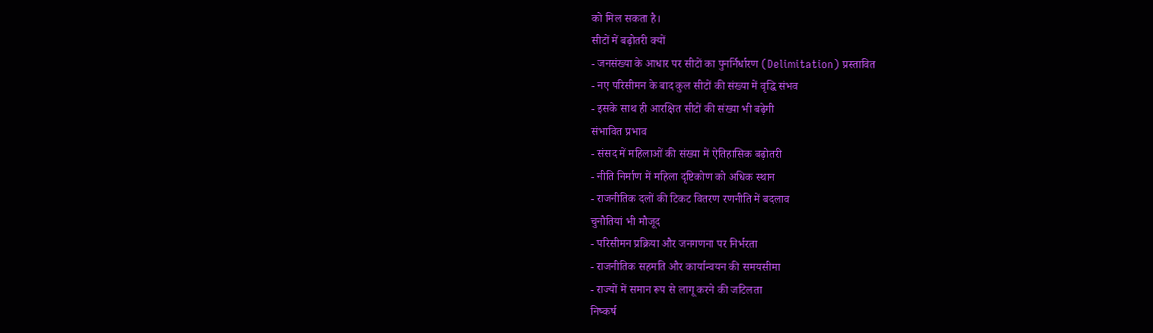को मिल सकता है।
सीटों में बढ़ोतरी क्यों
- जनसंख्या के आधार पर सीटों का पुनर्निर्धारण (Delimitation) प्रस्तावित
- नए परिसीमन के बाद कुल सीटों की संख्या में वृद्धि संभव
- इसके साथ ही आरक्षित सीटों की संख्या भी बढ़ेगी
संभावित प्रभाव
- संसद में महिलाओं की संख्या में ऐतिहासिक बढ़ोतरी
- नीति निर्माण में महिला दृष्टिकोण को अधिक स्थान
- राजनीतिक दलों की टिकट वितरण रणनीति में बदलाव
चुनौतियां भी मौजूद
- परिसीमन प्रक्रिया और जनगणना पर निर्भरता
- राजनीतिक सहमति और कार्यान्वयन की समयसीमा
- राज्यों में समान रूप से लागू करने की जटिलता
निष्कर्ष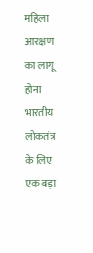महिला आरक्षण का लागू होना भारतीय लोकतंत्र के लिए एक बड़ा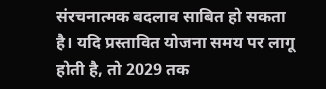संरचनात्मक बदलाव साबित हो सकता है। यदि प्रस्तावित योजना समय पर लागू होती है, तो 2029 तक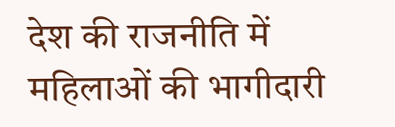देश की राजनीति में महिलाओं की भागीदारी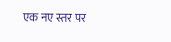एक नए स्तर पर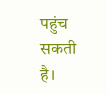पहुंच सकती है।